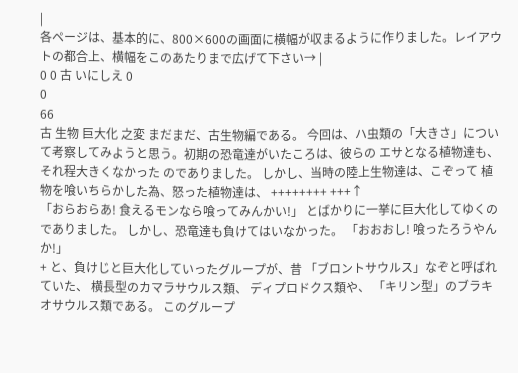|
各ページは、基本的に、800×600の画面に横幅が収まるように作りました。レイアウトの都合上、横幅をこのあたりまで広げて下さい→ |
0 0 古 いにしえ 0
0
66
古 生物 巨大化 之変 まだまだ、古生物編である。 今回は、ハ虫類の「大きさ」について考察してみようと思う。初期の恐竜達がいたころは、彼らの エサとなる植物達も、それ程大きくなかった のでありました。 しかし、当時の陸上生物達は、こぞって 植物を喰いちらかした為、怒った植物達は、 ++++++++ +++↑
「おらおらあ! 食えるモンなら喰ってみんかい!」 とばかりに一挙に巨大化してゆくのでありました。 しかし、恐竜達も負けてはいなかった。 「おおおし! 喰ったろうやんか!」
+ と、負けじと巨大化していったグループが、昔 「ブロントサウルス」なぞと呼ばれていた、 横長型のカマラサウルス類、 ディプロドクス類や、 「キリン型」のブラキオサウルス類である。 このグループ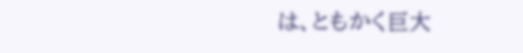は、ともかく巨大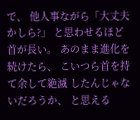で、 他人事ながら「大丈夫かしら?」 と思わせるほど首が長い。 あのまま進化を続けたら、 こいつら首を持て余して絶滅 したんじゃないだろうか、 と思える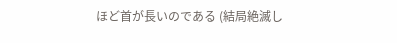ほど首が長いのである (結局絶滅し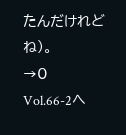たんだけれどね)。
→0
Vol.66-2へ